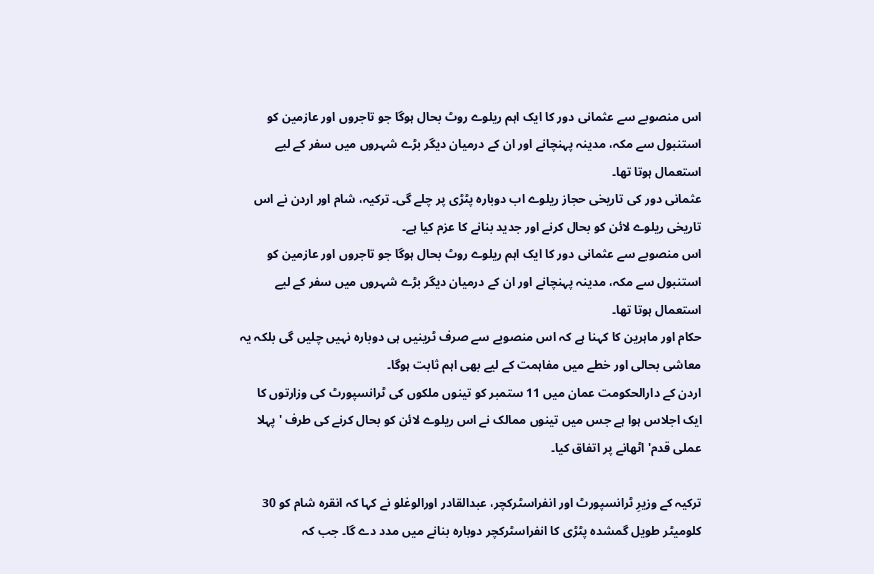اس منصوبے سے عثمانی دور کا ایک اہم ریلوے روٹ بحال ہوگا جو تاجروں اور عازمین کو استنبول سے مکہ، مدینہ پہنچانے اور ان کے درمیان دیگر بڑے شہروں میں سفر کے لیے استعمال ہوتا تھا۔
عثمانی دور کی تاریخی حجاز ریلوے اب دوبارہ پٹڑی پر چلے گی۔ ترکیہ، شام اور اردن نے اس تاریخی ریلوے لائن کو بحال کرنے اور جدید بنانے کا عزم کیا ہے۔
اس منصوبے سے عثمانی دور کا ایک اہم ریلوے روٹ بحال ہوگا جو تاجروں اور عازمین کو استنبول سے مکہ، مدینہ پہنچانے اور ان کے درمیان دیگر بڑے شہروں میں سفر کے لیے استعمال ہوتا تھا۔
حکام اور ماہرین کا کہنا ہے کہ اس منصوبے سے صرف ٹرینیں ہی دوبارہ نہیں چلیں گی بلکہ یہ معاشی بحالی اور خطے میں مفاہمت کے لیے بھی اہم ثابت ہوگا۔
اردن کے دارالحکومت عمان میں 11 ستمبر کو تینوں ملکوں کی ٹرانسپورٹ کی وزارتوں کا ایک اجلاس ہوا ہے جس میں تینوں ممالک نے اس ریلوے لائن کو بحال کرنے کی طرف 'پہلا عملی قدم' اٹھانے پر اتفاق کیا۔

ترکیہ کے وزیرِ ٹرانسپورٹ اور انفراسٹرکچر، عبدالقادر اورالوغلو نے کہا کہ انقرہ شام کو 30 کلومیٹر طویل گمشدہ پٹڑی کا انفراسٹرکچر دوبارہ بنانے میں مدد دے گا۔ جب کہ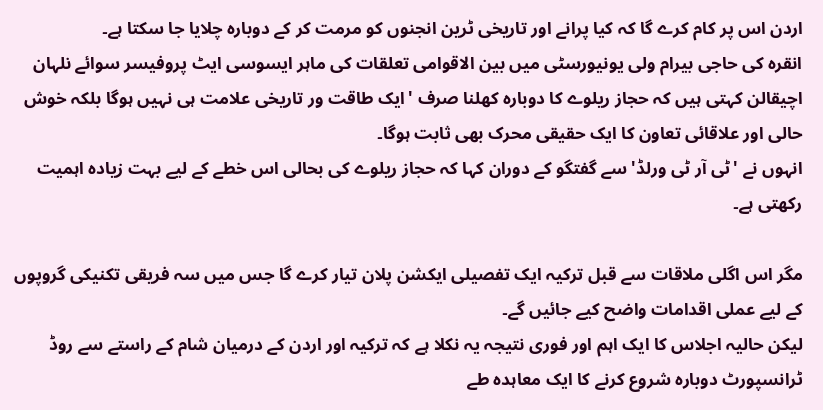اردن اس پر کام کرے گا کہ کیا پرانے اور تاریخی ٹرین انجنوں کو مرمت کر کے دوبارہ چلایا جا سکتا ہے۔
انقرہ کی حاجی بیرام ولی یونیورسٹی میں بین الاقوامی تعلقات کی ماہر ایسوسی ایٹ پروفیسر سوائے نلہان اچیقالن کہتی ہیں کہ حجاز ریلوے کا دوبارہ کھلنا صرف 'ایک طاقت ور تاریخی علامت ہی نہیں ہوگا بلکہ خوش حالی اور علاقائی تعاون کا ایک حقیقی محرک بھی ثابت ہوگا۔
انہوں نے 'ٹی آر ٹی ورلڈ' سے گفتگو کے دوران کہا کہ حجاز ریلوے کی بحالی اس خطے کے لیے بہت زیادہ اہمیت رکھتی ہے۔

مگر اس اگلی ملاقات سے قبل ترکیہ ایک تفصیلی ایکشن پلان تیار کرے گا جس میں سہ فریقی تکنیکی گروپوں کے لیے عملی اقدامات واضح کیے جائیں گے۔
لیکن حالیہ اجلاس کا ایک اہم اور فوری نتیجہ یہ نکلا ہے کہ ترکیہ اور اردن کے درمیان شام کے راستے سے روڈ ٹرانسپورٹ دوبارہ شروع کرنے کا ایک معاہدہ طے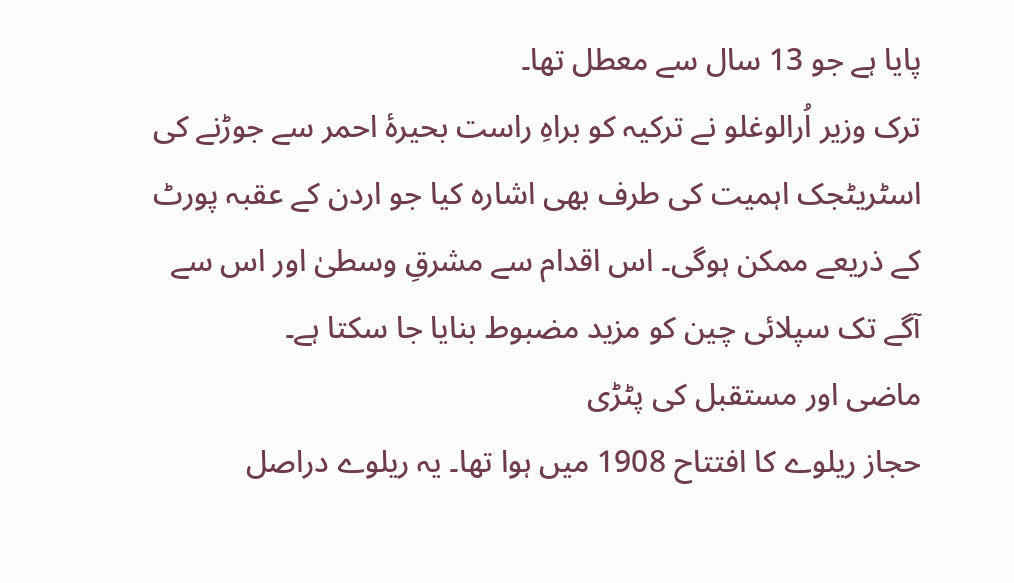پایا ہے جو 13 سال سے معطل تھا۔
ترک وزیر اُرالوغلو نے ترکیہ کو براہِ راست بحیرۂ احمر سے جوڑنے کی اسٹریٹجک اہمیت کی طرف بھی اشارہ کیا جو اردن کے عقبہ پورٹ کے ذریعے ممکن ہوگی۔ اس اقدام سے مشرقِ وسطیٰ اور اس سے آگے تک سپلائی چین کو مزید مضبوط بنایا جا سکتا ہے۔
ماضی اور مستقبل کی پٹڑی
حجاز ریلوے کا افتتاح 1908 میں ہوا تھا۔ یہ ریلوے دراصل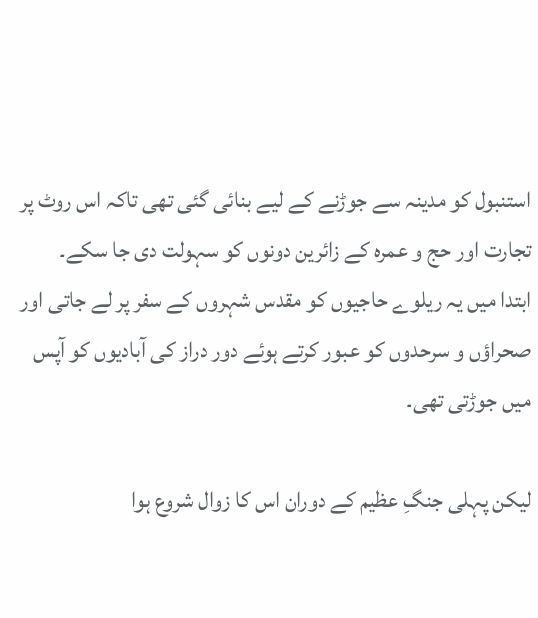استنبول کو مدینہ سے جوڑنے کے لیے بنائی گئی تھی تاکہ اس روٹ پر تجارت اور حج و عمرہ کے زائرین دونوں کو سہولت دی جا سکے۔
ابتدا میں یہ ریلوے حاجیوں کو مقدس شہروں کے سفر پر لے جاتی اور صحراؤں و سرحدوں کو عبور کرتے ہوئے دور دراز کی آبادیوں کو آپس میں جوڑتی تھی۔

لیکن پہلی جنگِ عظیم کے دوران اس کا زوال شروع ہوا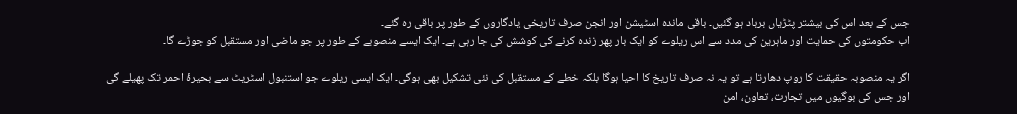جس کے بعد اس کی بیشتر پٹڑیاں برباد ہو گئیں۔ باقی ماندہ اسٹیشن اور انجن صرف تاریخی یادگاروں کے طور پر باقی رہ گئے۔
اب حکومتوں کی حمایت اور ماہرین کی مدد سے اس ریلوے کو ایک بار پھر زندہ کرنے کی کوشش کی جا رہی ہے۔ ایک ایسے منصوبے کے طور پر جو ماضی اور مستقبل کو جوڑے گا۔

اگر یہ منصوبہ حقیقت کا روپ دھارتا ہے تو یہ نہ صرف تاریخ کا احیا ہوگا بلکہ خطے کے مستقبل کی نئی تشکیل بھی ہوگی۔ ایک ایسی ریلوے جو استنبول اسٹریٹ سے بحیرۂ احمر تک پھیلے گی اور جس کی بوگیوں میں تجارت، تعاون، امن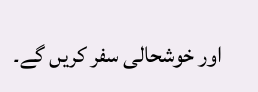اور خوشحالی سفر کریں گے۔